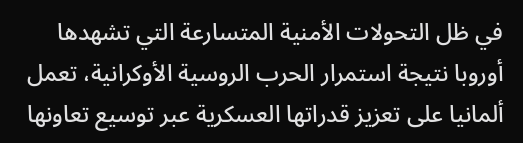في ظل التحولات الأمنية المتسارعة التي تشهدها أوروبا نتيجة استمرار الحرب الروسية الأوكرانية، تعمل ألمانيا على تعزيز قدراتها العسكرية عبر توسيع تعاونها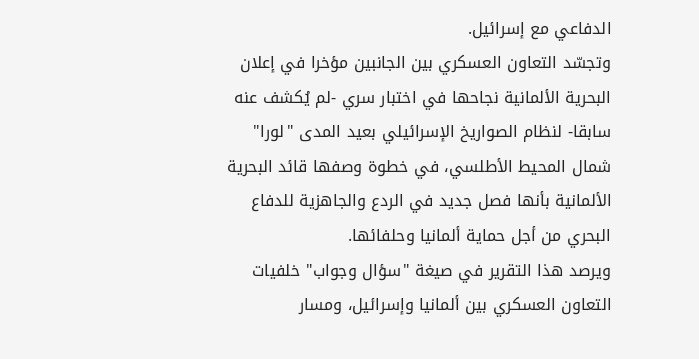الدفاعي مع إسرائيل.
وتجسّد التعاون العسكري بين الجانبين مؤخرا في إعلان البحرية الألمانية نجاحها في اختبار سري -لم يُكشف عنه سابقا- لنظام الصواريخ الإسرائيلي بعيد المدى "لورا" شمال المحيط الأطلسي، في خطوة وصفها قائد البحرية الألمانية بأنها فصل جديد في الردع والجاهزية للدفاع البحري من أجل حماية ألمانيا وحلفائها.
ويرصد هذا التقرير في صيغة "سؤال وجواب" خلفيات التعاون العسكري بين ألمانيا وإسرائيل، ومسار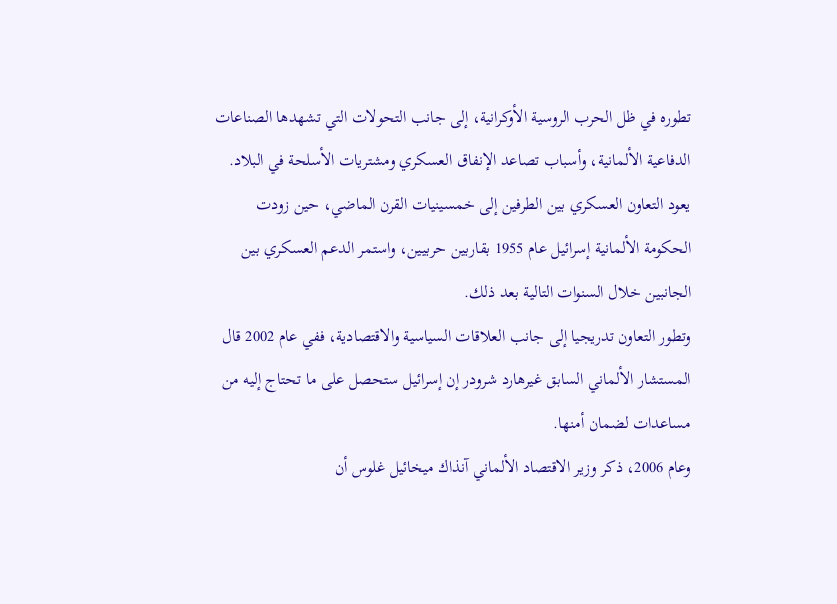تطوره في ظل الحرب الروسية الأوكرانية، إلى جانب التحولات التي تشهدها الصناعات الدفاعية الألمانية، وأسباب تصاعد الإنفاق العسكري ومشتريات الأسلحة في البلاد.
يعود التعاون العسكري بين الطرفين إلى خمسينيات القرن الماضي، حين زودت الحكومة الألمانية إسرائيل عام 1955 بقاربين حربيين، واستمر الدعم العسكري بين الجانبين خلال السنوات التالية بعد ذلك.
وتطور التعاون تدريجيا إلى جانب العلاقات السياسية والاقتصادية، ففي عام 2002 قال المستشار الألماني السابق غيرهارد شرودر إن إسرائيل ستحصل على ما تحتاج إليه من مساعدات لضمان أمنها.
وعام 2006، ذكر وزير الاقتصاد الألماني آنذاك ميخائيل غلوس أن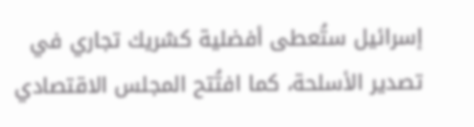إسرائيل ستُعطى أفضلية كشريك تجاري في تصدير الأسلحة، كما افتُتح المجلس الاقتصادي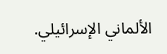الألماني الإسرائيلي.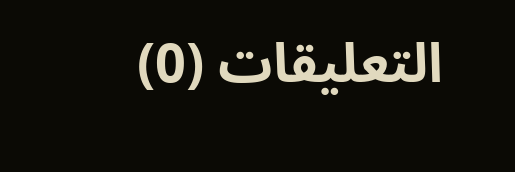التعليقات (0)